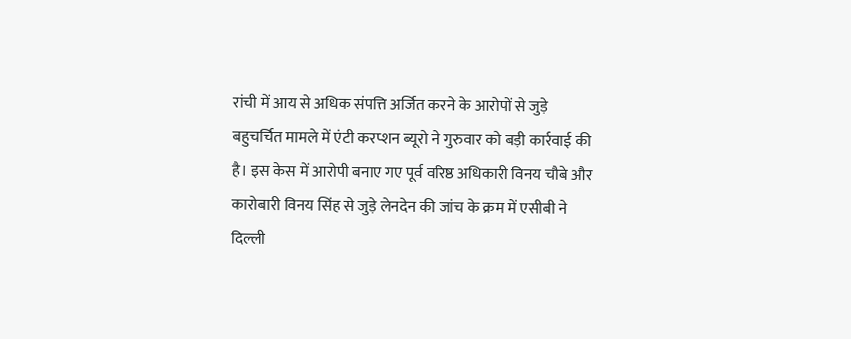रांची में आय से अधिक संपत्ति अर्जित करने के आरोपों से जुड़े बहुचर्चित मामले में एंटी करप्शन ब्यूरो ने गुरुवार को बड़ी कार्रवाई की है। इस केस में आरोपी बनाए गए पूर्व वरिष्ठ अधिकारी विनय चौबे और कारोबारी विनय सिंह से जुड़े लेनदेन की जांच के क्रम में एसीबी ने दिल्ली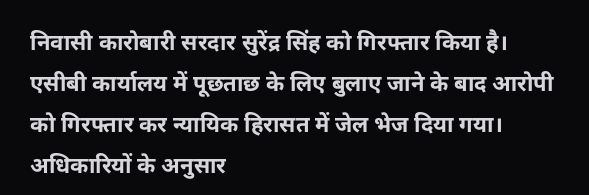निवासी कारोबारी सरदार सुरेंद्र सिंह को गिरफ्तार किया है।
एसीबी कार्यालय में पूछताछ के लिए बुलाए जाने के बाद आरोपी को गिरफ्तार कर न्यायिक हिरासत में जेल भेज दिया गया। अधिकारियों के अनुसार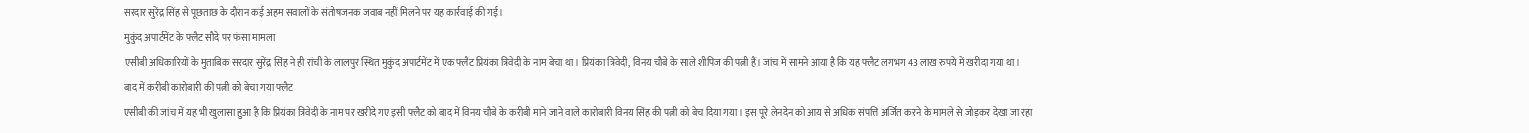सरदार सुरेंद्र सिंह से पूछताछ के दौरान कई अहम सवालों के संतोषजनक जवाब नहीं मिलने पर यह कार्रवाई की गई।
मुकुंद अपार्टमेंट के फ्लैट सौदे पर फंसा मामला
एसीबी अधिकारियों के मुताबिक सरदार सुरेंद्र सिंह ने ही रांची के लालपुर स्थित मुकुंद अपार्टमेंट में एक फ्लैट प्रियंका त्रिवेदी के नाम बेचा था। प्रियंका त्रिवेदी, विनय चौबे के साले शीपिज की पत्नी हैं। जांच में सामने आया है कि यह फ्लैट लगभग 43 लाख रुपये में खरीदा गया था।
बाद में करीबी कारोबारी की पत्नी को बेचा गया फ्लैट
एसीबी की जांच में यह भी खुलासा हुआ है कि प्रियंका त्रिवेदी के नाम पर खरीदे गए इसी फ्लैट को बाद में विनय चौबे के करीबी माने जाने वाले कारोबारी विनय सिंह की पत्नी को बेच दिया गया। इस पूरे लेनदेन को आय से अधिक संपत्ति अर्जित करने के मामले से जोड़कर देखा जा रहा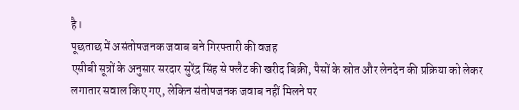है।
पूछताछ में असंतोषजनक जवाब बने गिरफ्तारी की वजह
एसीबी सूत्रों के अनुसार सरदार सुरेंद्र सिंह से फ्लैट की खरीद बिक्री, पैसों के स्रोत और लेनदेन की प्रक्रिया को लेकर लगातार सवाल किए गए, लेकिन संतोषजनक जवाब नहीं मिलने पर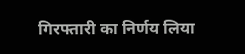गिरफ्तारी का निर्णय लिया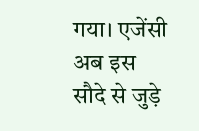गया। एजेंसी अब इस सौदे से जुड़े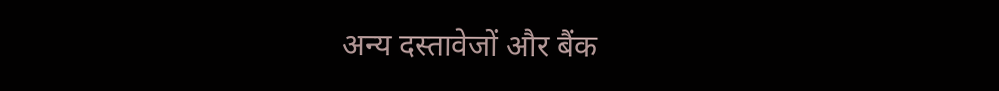अन्य दस्तावेजों और बैंक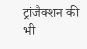ट्रांजैक्शन की भी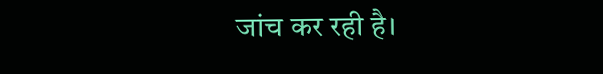जांच कर रही है।